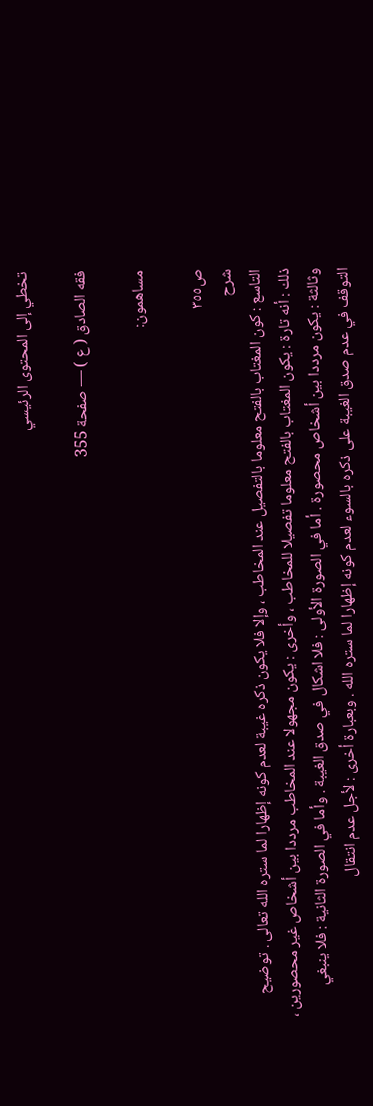تخطي إلى المحتوى الرئيسي

فقه الصادق ( ع ) — صفحة 355

مساهمون:

ص٣٥٥
شرح
التاسع : كون المغتاب بالفتح معلوما بالتفصيل عند المخاطب ، وإلا فلا يكون ذكره غيبة لعدم كونه إظهارا لما ستره الله تعالى . توضيح ذلك : أنه تارة : يكون المغتاب بالفتح معلوما تفصيلا للمخاطب ، وأخرى : يكون مجهولا عند المخاطب مرددا بين أشخاص غير محصورين ، وثالثة : يكون مرددا بين أشخاص محصورة . أما في الصورة الأولى : فلا اشكال في صدق الغيبة . وأما في الصورة الثانية : فلا ينبغي التوقف في عدم صدق الغيبة على ذكره بالسوء لعدم كونه إظهارا لما ستره الله . وبعبارة أخرى : لأجل عدم انتقال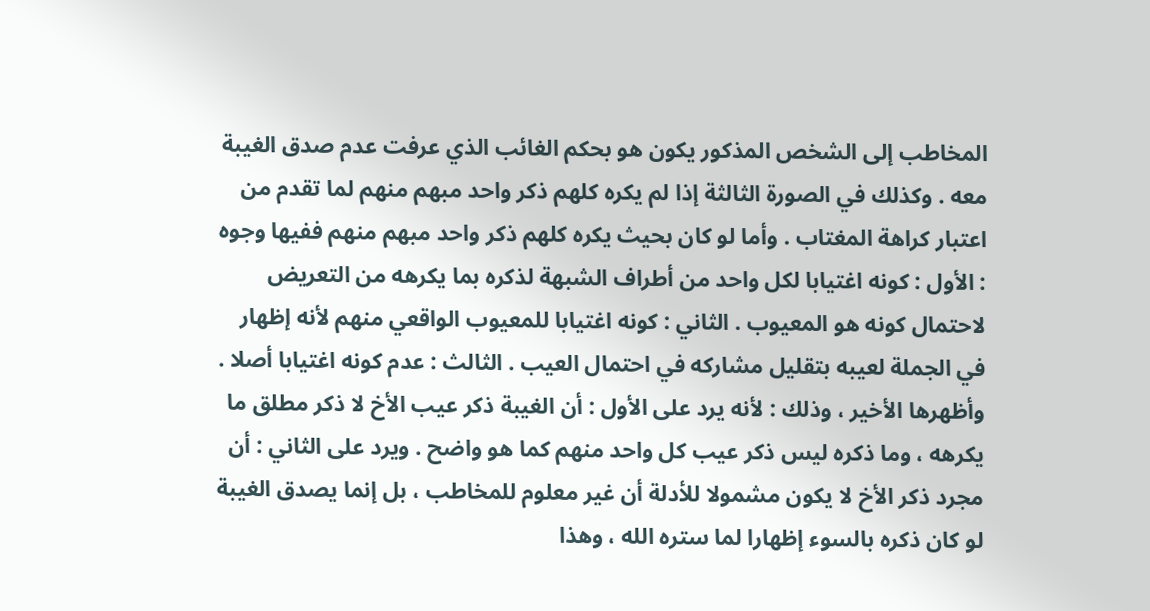المخاطب إلى الشخص المذكور يكون هو بحكم الغائب الذي عرفت عدم صدق الغيبة معه . وكذلك في الصورة الثالثة إذا لم يكره كلهم ذكر واحد مبهم منهم لما تقدم من اعتبار كراهة المغتاب . وأما لو كان بحيث يكره كلهم ذكر واحد مبهم منهم ففيها وجوه : الأول : كونه اغتيابا لكل واحد من أطراف الشبهة لذكره بما يكرهه من التعريض لاحتمال كونه هو المعيوب . الثاني : كونه اغتيابا للمعيوب الواقعي منهم لأنه إظهار في الجملة لعيبه بتقليل مشاركه في احتمال العيب . الثالث : عدم كونه اغتيابا أصلا . وأظهرها الأخير ، وذلك : لأنه يرد على الأول : أن الغيبة ذكر عيب الأخ لا ذكر مطلق ما يكرهه ، وما ذكره ليس ذكر عيب كل واحد منهم كما هو واضح . ويرد على الثاني : أن مجرد ذكر الأخ لا يكون مشمولا للأدلة أن غير معلوم للمخاطب ، بل إنما يصدق الغيبة لو كان ذكره بالسوء إظهارا لما ستره الله ، وهذا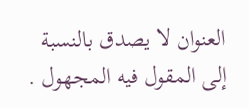العنوان لا يصدق بالنسبة إلى المقول فيه المجهول .